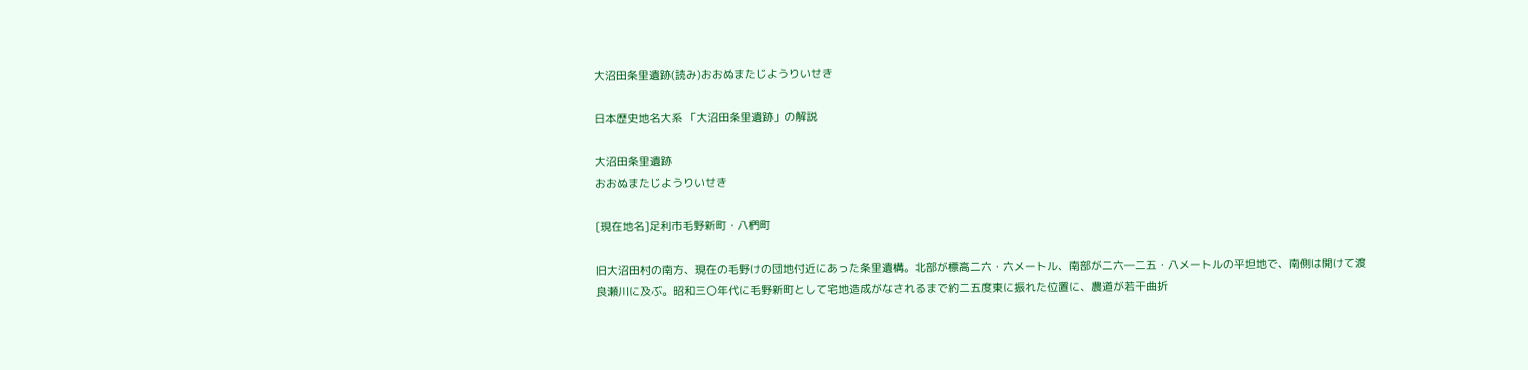大沼田条里遺跡(読み)おおぬまたじようりいせき

日本歴史地名大系 「大沼田条里遺跡」の解説

大沼田条里遺跡
おおぬまたじようりいせき

[現在地名]足利市毛野新町・八椚町

旧大沼田村の南方、現在の毛野けの団地付近にあった条里遺構。北部が標高二六・六メートル、南部が二六―二五・八メートルの平坦地で、南側は開けて渡良瀬川に及ぶ。昭和三〇年代に毛野新町として宅地造成がなされるまで約二五度東に振れた位置に、農道が若干曲折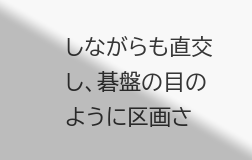しながらも直交し、碁盤の目のように区画さ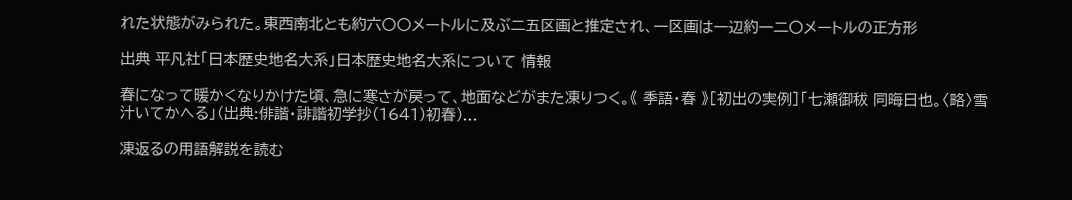れた状態がみられた。東西南北とも約六〇〇メートルに及ぶ二五区画と推定され、一区画は一辺約一二〇メートルの正方形

出典 平凡社「日本歴史地名大系」日本歴史地名大系について 情報

春になって暖かくなりかけた頃、急に寒さが戻って、地面などがまた凍りつく。《 季語・春 》[初出の実例]「七瀬御秡 同晦日也。〈略〉雪汁いてかへる」(出典:俳諧・誹諧初学抄(1641)初春)...

凍返るの用語解説を読む